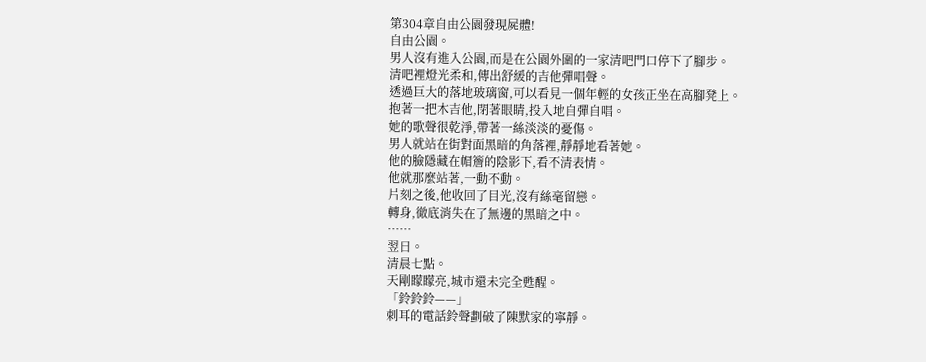第304章自由公園發現屍體!
自由公園。
男人沒有進入公園,而是在公園外圍的一家清吧門口停下了腳步。
清吧裡燈光柔和,傳出舒緩的吉他彈唱聲。
透過巨大的落地玻璃窗,可以看見一個年輕的女孩正坐在高腳凳上。
抱著一把木吉他,閉著眼睛,投入地自彈自唱。
她的歌聲很乾淨,帶著一絲淡淡的憂傷。
男人就站在街對面黑暗的角落裡,靜靜地看著她。
他的臉隱藏在帽簷的陰影下,看不清表情。
他就那麼站著,一動不動。
片刻之後,他收回了目光,沒有絲毫留戀。
轉身,徹底消失在了無邊的黑暗之中。
……
翌日。
清晨七點。
天剛矇矇亮,城市還未完全甦醒。
「鈴鈴鈴——」
刺耳的電話鈴聲劃破了陳默家的寧靜。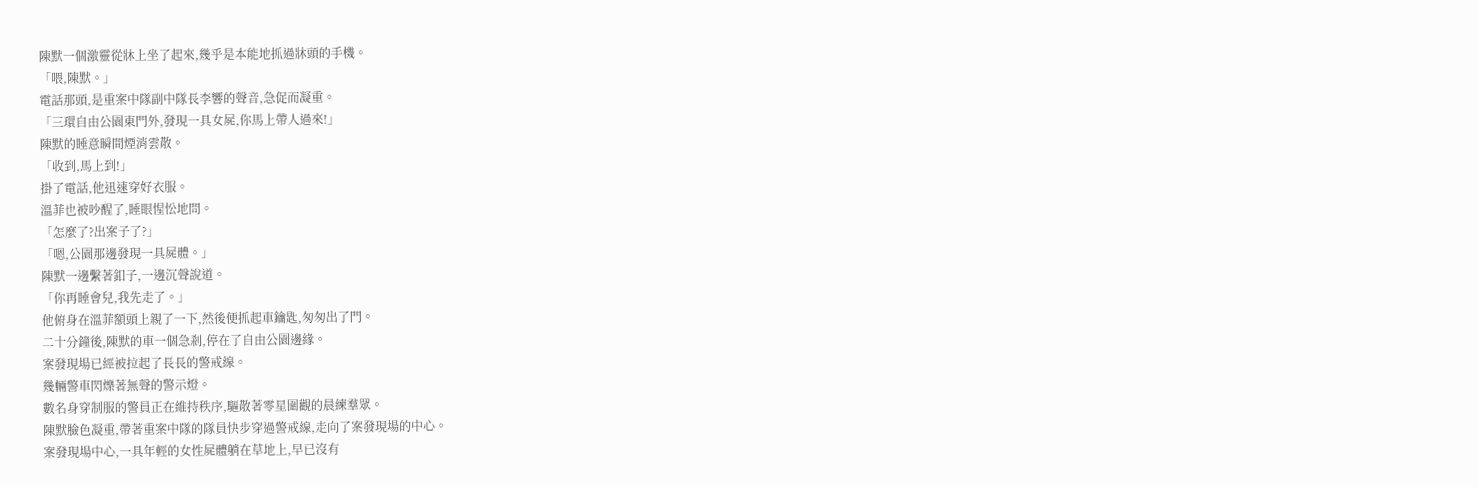陳默一個激靈從牀上坐了起來,幾乎是本能地抓過牀頭的手機。
「喂,陳默。」
電話那頭,是重案中隊副中隊長李響的聲音,急促而凝重。
「三環自由公園東門外,發現一具女屍,你馬上帶人過來!」
陳默的睡意瞬間煙消雲散。
「收到,馬上到!」
掛了電話,他迅速穿好衣服。
溫菲也被吵醒了,睡眼惺忪地問。
「怎麼了?出案子了?」
「嗯,公園那邊發現一具屍體。」
陳默一邊繫著釦子,一邊沉聲說道。
「你再睡會兒,我先走了。」
他俯身在溫菲額頭上親了一下,然後便抓起車鑰匙,匆匆出了門。
二十分鐘後,陳默的車一個急剎,停在了自由公園邊緣。
案發現場已經被拉起了長長的警戒線。
幾輛警車閃爍著無聲的警示燈。
數名身穿制服的警員正在維持秩序,驅散著零星圍觀的晨練羣眾。
陳默臉色凝重,帶著重案中隊的隊員快步穿過警戒線,走向了案發現場的中心。
案發現場中心,一具年輕的女性屍體躺在草地上,早已沒有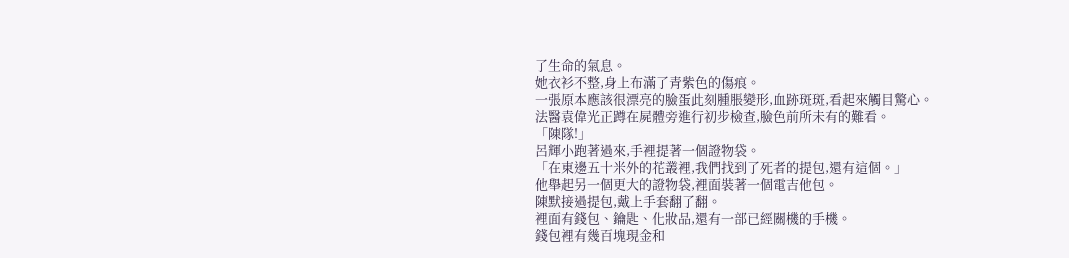了生命的氣息。
她衣衫不整,身上布滿了青紫色的傷痕。
一張原本應該很漂亮的臉蛋此刻腫脹變形,血跡斑斑,看起來觸目驚心。
法醫袁偉光正蹲在屍體旁進行初步檢查,臉色前所未有的難看。
「陳隊!」
呂輝小跑著過來,手裡提著一個證物袋。
「在東邊五十米外的花叢裡,我們找到了死者的提包,還有這個。」
他舉起另一個更大的證物袋,裡面裝著一個電吉他包。
陳默接過提包,戴上手套翻了翻。
裡面有錢包、鑰匙、化妝品,還有一部已經關機的手機。
錢包裡有幾百塊現金和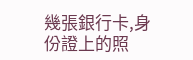幾張銀行卡,身份證上的照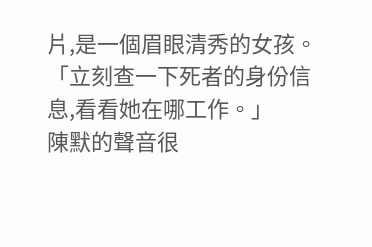片,是一個眉眼清秀的女孩。
「立刻查一下死者的身份信息,看看她在哪工作。」
陳默的聲音很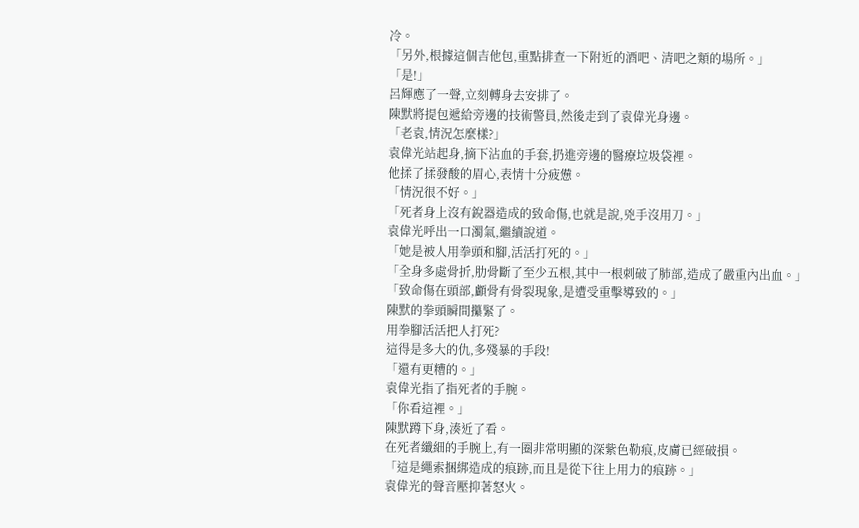冷。
「另外,根據這個吉他包,重點排查一下附近的酒吧、清吧之類的場所。」
「是!」
呂輝應了一聲,立刻轉身去安排了。
陳默將提包遞給旁邊的技術警員,然後走到了袁偉光身邊。
「老袁,情況怎麼樣?」
袁偉光站起身,摘下沾血的手套,扔進旁邊的醫療垃圾袋裡。
他揉了揉發酸的眉心,表情十分疲憊。
「情況很不好。」
「死者身上沒有銳器造成的致命傷,也就是說,兇手沒用刀。」
袁偉光呼出一口濁氣,繼續說道。
「她是被人用拳頭和腳,活活打死的。」
「全身多處骨折,肋骨斷了至少五根,其中一根刺破了肺部,造成了嚴重內出血。」
「致命傷在頭部,顱骨有骨裂現象,是遭受重擊導致的。」
陳默的拳頭瞬間攥緊了。
用拳腳活活把人打死?
這得是多大的仇,多殘暴的手段!
「還有更糟的。」
袁偉光指了指死者的手腕。
「你看這裡。」
陳默蹲下身,湊近了看。
在死者纖細的手腕上,有一圈非常明顯的深紫色勒痕,皮膚已經破損。
「這是繩索捆綁造成的痕跡,而且是從下往上用力的痕跡。」
袁偉光的聲音壓抑著怒火。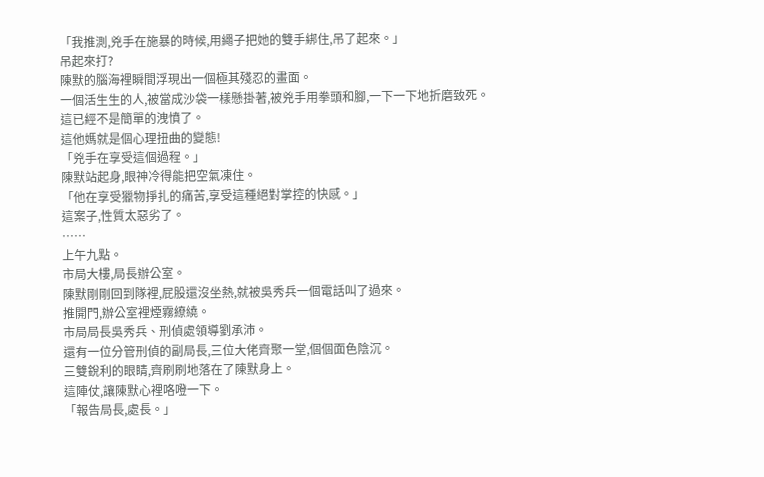「我推測,兇手在施暴的時候,用繩子把她的雙手綁住,吊了起來。」
吊起來打?
陳默的腦海裡瞬間浮現出一個極其殘忍的畫面。
一個活生生的人,被當成沙袋一樣懸掛著,被兇手用拳頭和腳,一下一下地折磨致死。
這已經不是簡單的洩憤了。
這他媽就是個心理扭曲的變態!
「兇手在享受這個過程。」
陳默站起身,眼神冷得能把空氣凍住。
「他在享受獵物掙扎的痛苦,享受這種絕對掌控的快感。」
這案子,性質太惡劣了。
……
上午九點。
市局大樓,局長辦公室。
陳默剛剛回到隊裡,屁股還沒坐熱,就被吳秀兵一個電話叫了過來。
推開門,辦公室裡煙霧繚繞。
市局局長吳秀兵、刑偵處領導劉承沛。
還有一位分管刑偵的副局長,三位大佬齊聚一堂,個個面色陰沉。
三雙銳利的眼睛,齊刷刷地落在了陳默身上。
這陣仗,讓陳默心裡咯噔一下。
「報告局長,處長。」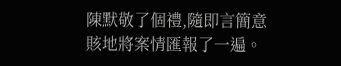陳默敬了個禮,隨即言簡意賅地將案情匯報了一遍。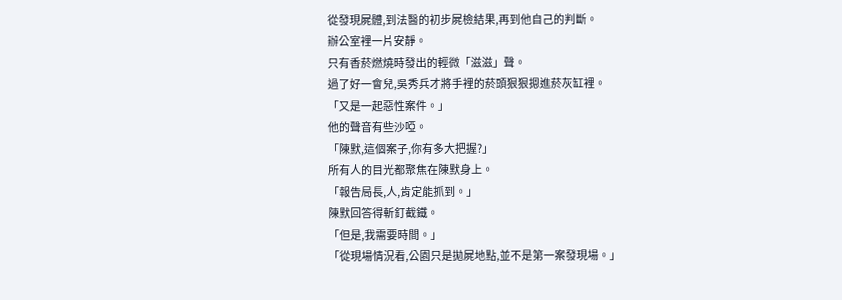從發現屍體,到法醫的初步屍檢結果,再到他自己的判斷。
辦公室裡一片安靜。
只有香菸燃燒時發出的輕微「滋滋」聲。
過了好一會兒,吳秀兵才將手裡的菸頭狠狠摁進菸灰缸裡。
「又是一起惡性案件。」
他的聲音有些沙啞。
「陳默,這個案子,你有多大把握?」
所有人的目光都聚焦在陳默身上。
「報告局長,人,肯定能抓到。」
陳默回答得斬釘截鐵。
「但是,我需要時間。」
「從現場情況看,公園只是拋屍地點,並不是第一案發現場。」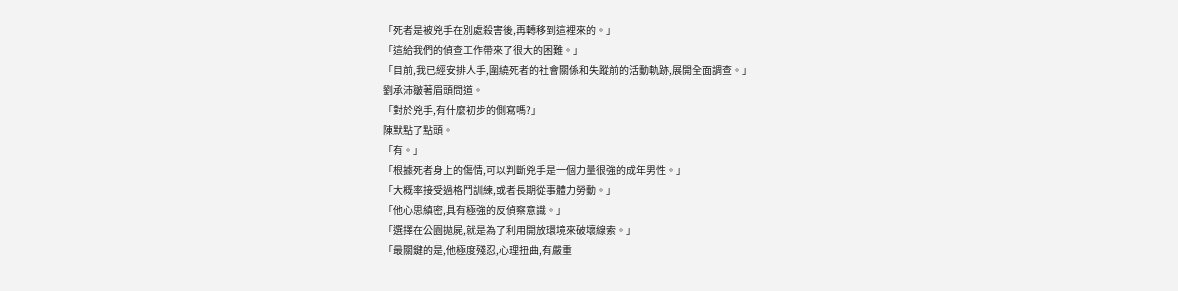「死者是被兇手在別處殺害後,再轉移到這裡來的。」
「這給我們的偵查工作帶來了很大的困難。」
「目前,我已經安排人手,圍繞死者的社會關係和失蹤前的活動軌跡,展開全面調查。」
劉承沛皺著眉頭問道。
「對於兇手,有什麼初步的側寫嗎?」
陳默點了點頭。
「有。」
「根據死者身上的傷情,可以判斷兇手是一個力量很強的成年男性。」
「大概率接受過格鬥訓練,或者長期從事體力勞動。」
「他心思縝密,具有極強的反偵察意識。」
「選擇在公園拋屍,就是為了利用開放環境來破壞線索。」
「最關鍵的是,他極度殘忍,心理扭曲,有嚴重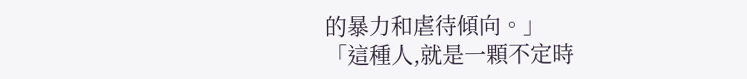的暴力和虐待傾向。」
「這種人,就是一顆不定時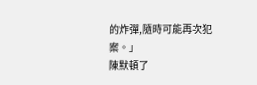的炸彈,隨時可能再次犯案。」
陳默頓了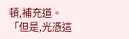頓,補充道。
「但是,光憑這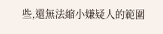些,還無法縮小嫌疑人的範圍